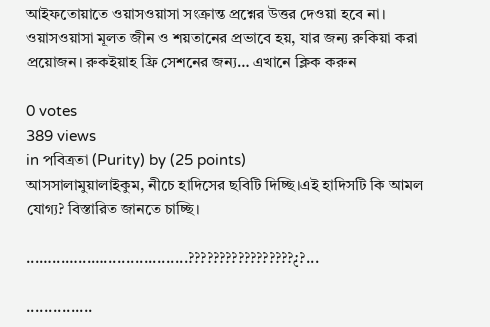আইফতোয়াতে ওয়াসওয়াসা সংক্রান্ত প্রশ্নের উত্তর দেওয়া হবে না। ওয়াসওয়াসা মূলত জীন ও শয়তানের প্রভাবে হয়, যার জন্য রুকিয়া করা প্রয়োজন। রুকইয়াহ ফ্রি সেশনের জন্য… এখানে ক্লিক করুন

0 votes
389 views
in পবিত্রতা (Purity) by (25 points)
আসসালামুয়ালাইকুম, নীচে হাদিসের ছবিটি দিচ্ছি।এই হাদিসটি কি আমল যোগ্য? বিস্তারিত জানতে চাচ্ছি।

...…...…...…...................?????????????????¿?...

...............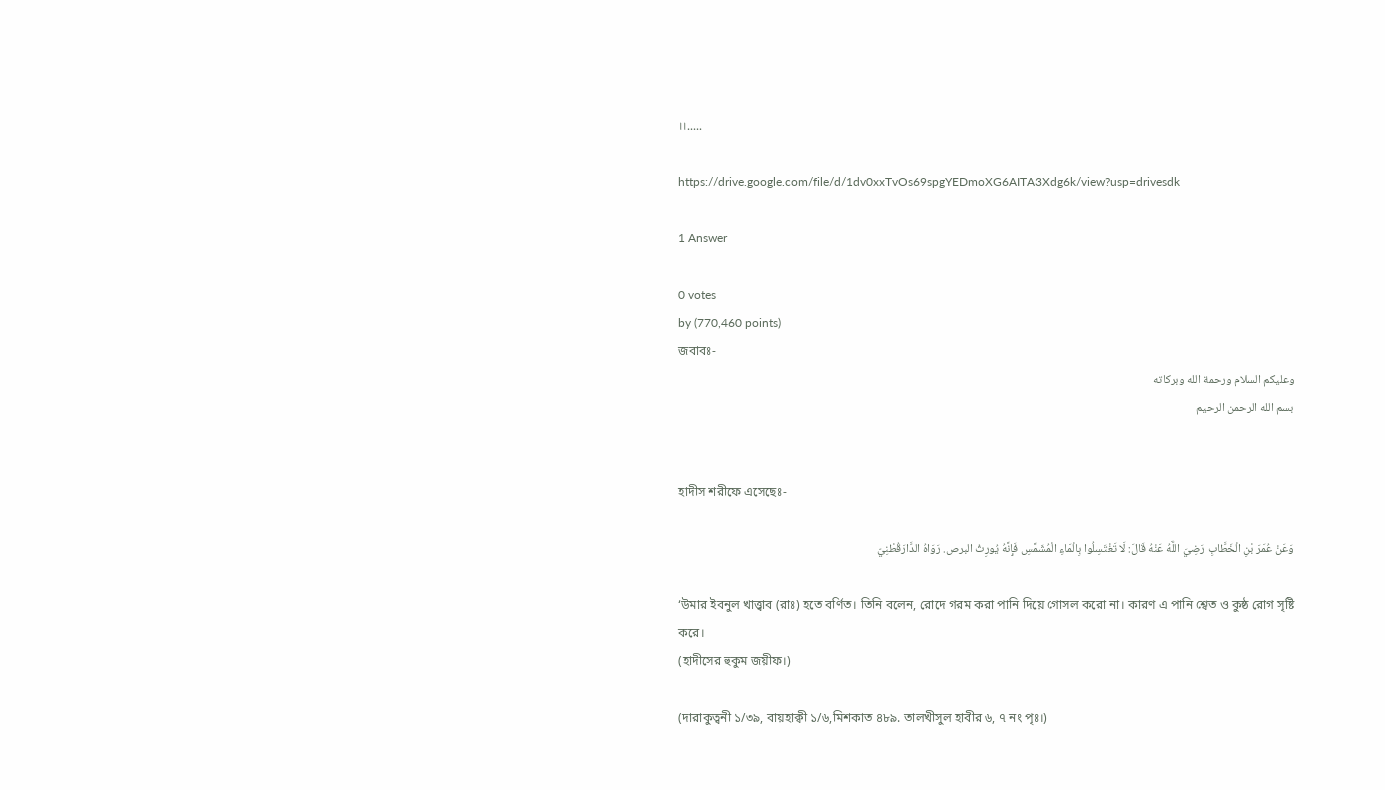।।.....

https://drive.google.com/file/d/1dv0xxTvOs69spgYEDmoXG6AITA3Xdg6k/view?usp=drivesdk

1 Answer

0 votes
by (770,460 points)
জবাবঃ-
وعليكم السلام ورحمة الله وبركاته
بسم الله الرحمن الرحيم


হাদীস শরীফে এসেছেঃ-

وَعَنْ عُمَرَ بْنِ الْخَطَّابِ رَضِيَ اللَّهُ عَنْهُ قَالَ: لَا تَغْتَسِلُوا بِالْمَاءِ الْمُشَمَّسِ فَإِنَّهُ يُورِثُ البرص. رَوَاهُ الدَّارَقُطْنِيّ

‘উমার ইবনুল খাত্ত্বাব (রাঃ) হতে বর্ণিত। তিনি বলেন, রোদে গরম করা পানি দিয়ে গোসল করো না। কারণ এ পানি শ্বেত ও কুষ্ঠ রোগ সৃষ্টি করে।
(হাদীসের হুকুম জয়ীফ।)

(দারাকুত্বনী ১/৩৯, বায়হাক্বী ১/৬,মিশকাত ৪৮৯. তালখীসুল হাবীর ৬, ৭ নং পৃঃ।)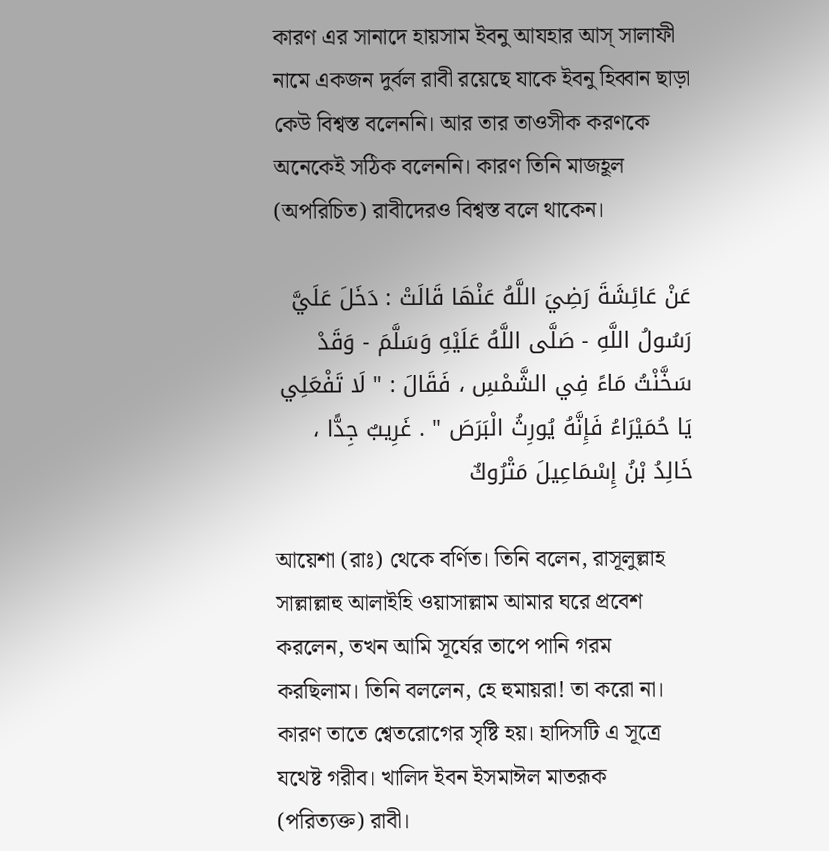কারণ এর সানাদে হায়সাম ইবনু আযহার আস্ সালাফী নামে একজন দুর্বল রাবী রয়েছে যাকে ইবনু হিব্বান ছাড়া কেউ বিশ্বস্ত বলেননি। আর তার তাওসীক করণকে অনেকেই সঠিক বলেননি। কারণ তিনি মাজহূল (অপরিচিত) রাবীদেরও বিশ্বস্ত বলে থাকেন।

عَنْ عَائِشَةَ رَضِيَ اللَّهُ عَنْهَا قَالَتْ : دَخَلَ عَلَيَّ رَسُولُ اللَّهِ - صَلَّى اللَّهُ عَلَيْهِ وَسَلَّمَ - وَقَدْ سَخَّنْتُ مَاءً فِي الشَّمْسِ ، فَقَالَ : " لَا تَفْعَلِي يَا حُمَيْرَاءُ فَإِنَّهُ يُورِثُ الْبَرَصَ " . غَرِيبٌ جِدًّا ، خَالِدُ بْنُ إِسْمَاعِيلَ مَتْرُوكٌ

আয়েশা (রাঃ) থেকে বর্ণিত। তিনি বলেন, রাসূলুল্লাহ সাল্লাল্লাহু আলাইহি ওয়াসাল্লাম আমার ঘরে প্রবেশ করলেন, তখন আমি সূর্যের তাপে পানি গরম করছিলাম। তিনি বললেন, হে হুমায়রা! তা করো না। কারণ তাতে শ্বেতরোগের সৃষ্টি হয়। হাদিসটি এ সূত্রে যথেষ্ট গরীব। খালিদ ইবন ইসমাঈল মাতরূক (পরিত্যক্ত) রাবী।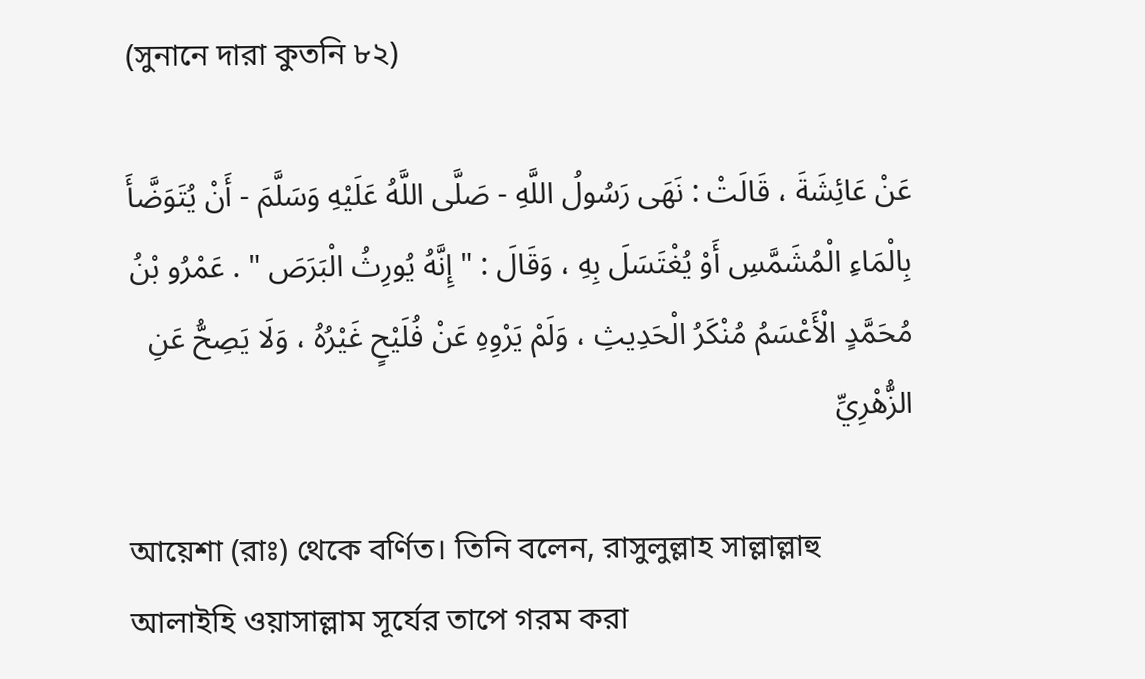(সুনানে দারা কুতনি ৮২)

عَنْ عَائِشَةَ ، قَالَتْ : نَهَى رَسُولُ اللَّهِ - صَلَّى اللَّهُ عَلَيْهِ وَسَلَّمَ - أَنْ يُتَوَضَّأَ بِالْمَاءِ الْمُشَمَّسِ أَوْ يُغْتَسَلَ بِهِ ، وَقَالَ : " إِنَّهُ يُورِثُ الْبَرَصَ " . عَمْرُو بْنُ مُحَمَّدٍ الْأَعْسَمُ مُنْكَرُ الْحَدِيثِ ، وَلَمْ يَرْوِهِ عَنْ فُلَيْحٍ غَيْرُهُ ، وَلَا يَصِحُّ عَنِ الزُّهْرِيِّ

আয়েশা (রাঃ) থেকে বর্ণিত। তিনি বলেন, রাসুলুল্লাহ সাল্লাল্লাহু আলাইহি ওয়াসাল্লাম সূর্যের তাপে গরম করা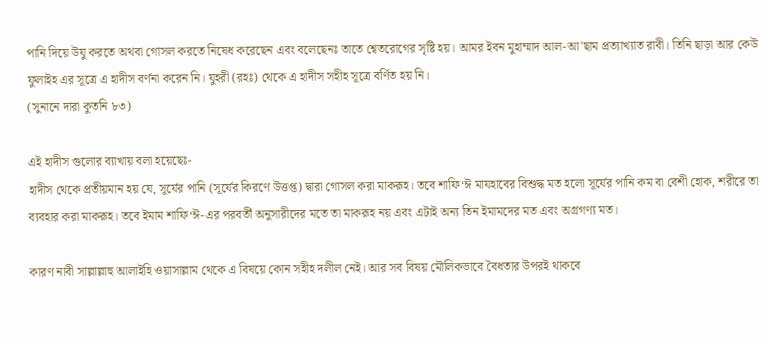পানি দিয়ে উযু করতে অথবা গোসল করতে নিষেধ করেছেন এবং বলেছেনঃ তাতে শ্বেতরোগের সৃষ্টি হয়। আমর ইবন মুহাম্মাদ আল-আ'ছাম প্রত্যাখ্যাত রাবী। তিনি ছাড়া আর কেউ ফুলাইহ এর সূত্রে এ হাদীস বর্ণনা করেন নি। যুহরী (রহঃ) থেকে এ হাদীস সহীহ সূত্রে বর্ণিত হয় নি।
(সুনানে দারা কুতনি ৮৩)

এই হাদীস গুলোর ব্যাখায় বলা হয়েছেঃ-
হাদীস থেকে প্রতীয়মান হয় যে, সূর্যের পানি (সূর্যের কিরণে উত্তপ্ত) দ্বারা গোসল করা মাকরূহ। তবে শাফি‘ঈ মাযহাবের বিশুদ্ধ মত হলো সূর্যের পানি কম বা বেশী হোক, শরীরে তা ব্যবহার করা মাকরূহ। তবে ইমাম শাফি‘ঈ-এর পরবর্তী অনুসারীদের মতে তা মাকরূহ নয় এবং এটাই অন্য তিন ইমামদের মত এবং অগ্রগণ্য মত।

কারণ নাবী সাল্লাল্লাহু আলাইহি ওয়াসাল্লাম থেকে এ বিষয়ে কোন সহীহ দলীল নেই। আর সব বিষয় মৌলিকভাবে বৈধতার উপরই থাকবে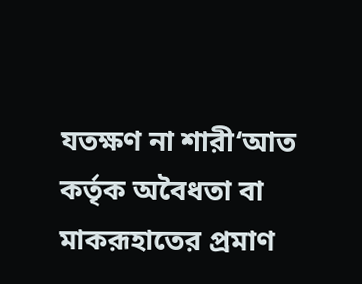যতক্ষণ না শারী‘আত কর্তৃক অবৈধতা বা মাকরূহাতের প্রমাণ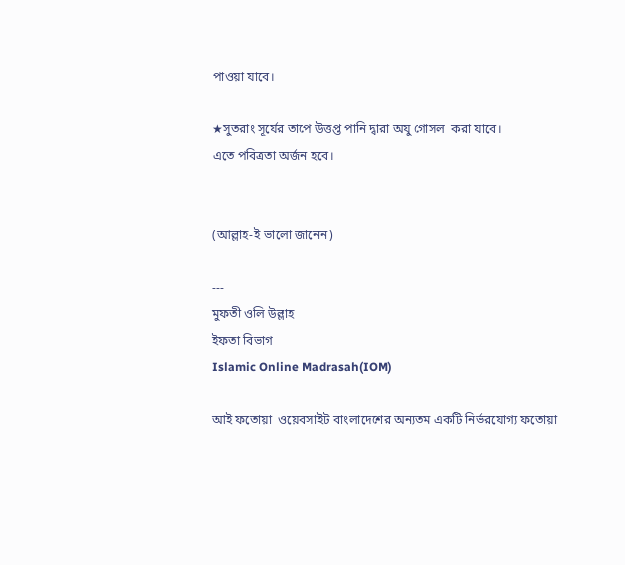পাওয়া যাবে।

★সুতরাং সূর্যের তাপে উত্তপ্ত পানি দ্বারা অযু গোসল  করা যাবে।
এতে পবিত্রতা অর্জন হবে।


(আল্লাহ-ই ভালো জানেন)

---
মুফতী ওলি উল্লাহ
ইফতা বিভাগ
Islamic Online Madrasah(IOM)

আই ফতোয়া  ওয়েবসাইট বাংলাদেশের অন্যতম একটি নির্ভরযোগ্য ফতোয়া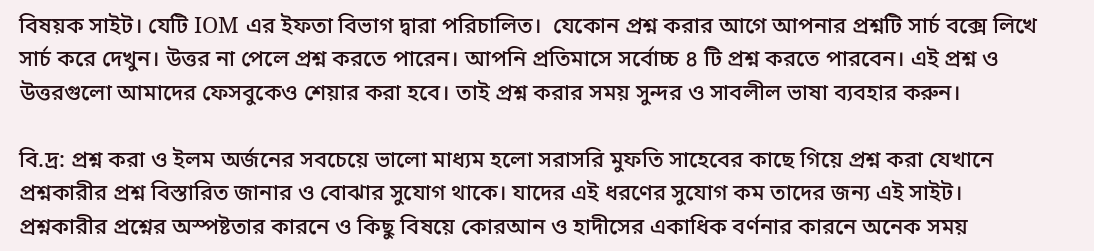বিষয়ক সাইট। যেটি IOM এর ইফতা বিভাগ দ্বারা পরিচালিত।  যেকোন প্রশ্ন করার আগে আপনার প্রশ্নটি সার্চ বক্সে লিখে সার্চ করে দেখুন। উত্তর না পেলে প্রশ্ন করতে পারেন। আপনি প্রতিমাসে সর্বোচ্চ ৪ টি প্রশ্ন করতে পারবেন। এই প্রশ্ন ও উত্তরগুলো আমাদের ফেসবুকেও শেয়ার করা হবে। তাই প্রশ্ন করার সময় সুন্দর ও সাবলীল ভাষা ব্যবহার করুন।

বি.দ্র: প্রশ্ন করা ও ইলম অর্জনের সবচেয়ে ভালো মাধ্যম হলো সরাসরি মুফতি সাহেবের কাছে গিয়ে প্রশ্ন করা যেখানে প্রশ্নকারীর প্রশ্ন বিস্তারিত জানার ও বোঝার সুযোগ থাকে। যাদের এই ধরণের সুযোগ কম তাদের জন্য এই সাইট। প্রশ্নকারীর প্রশ্নের অস্পষ্টতার কারনে ও কিছু বিষয়ে কোরআন ও হাদীসের একাধিক বর্ণনার কারনে অনেক সময়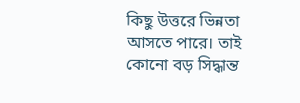কিছু উত্তরে ভিন্নতা আসতে পারে। তাই কোনো বড় সিদ্ধান্ত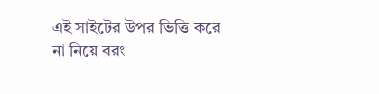এই সাইটের উপর ভিত্তি করে না নিয়ে বরং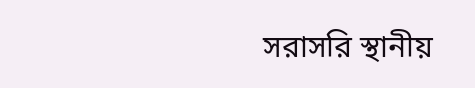সরাসরি স্থানীয়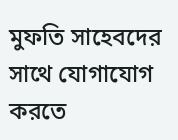মুফতি সাহেবদের সাথে যোগাযোগ করতে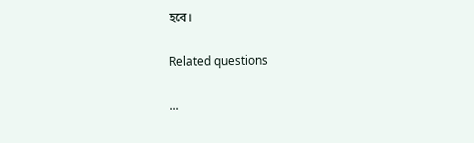হবে।

Related questions

...